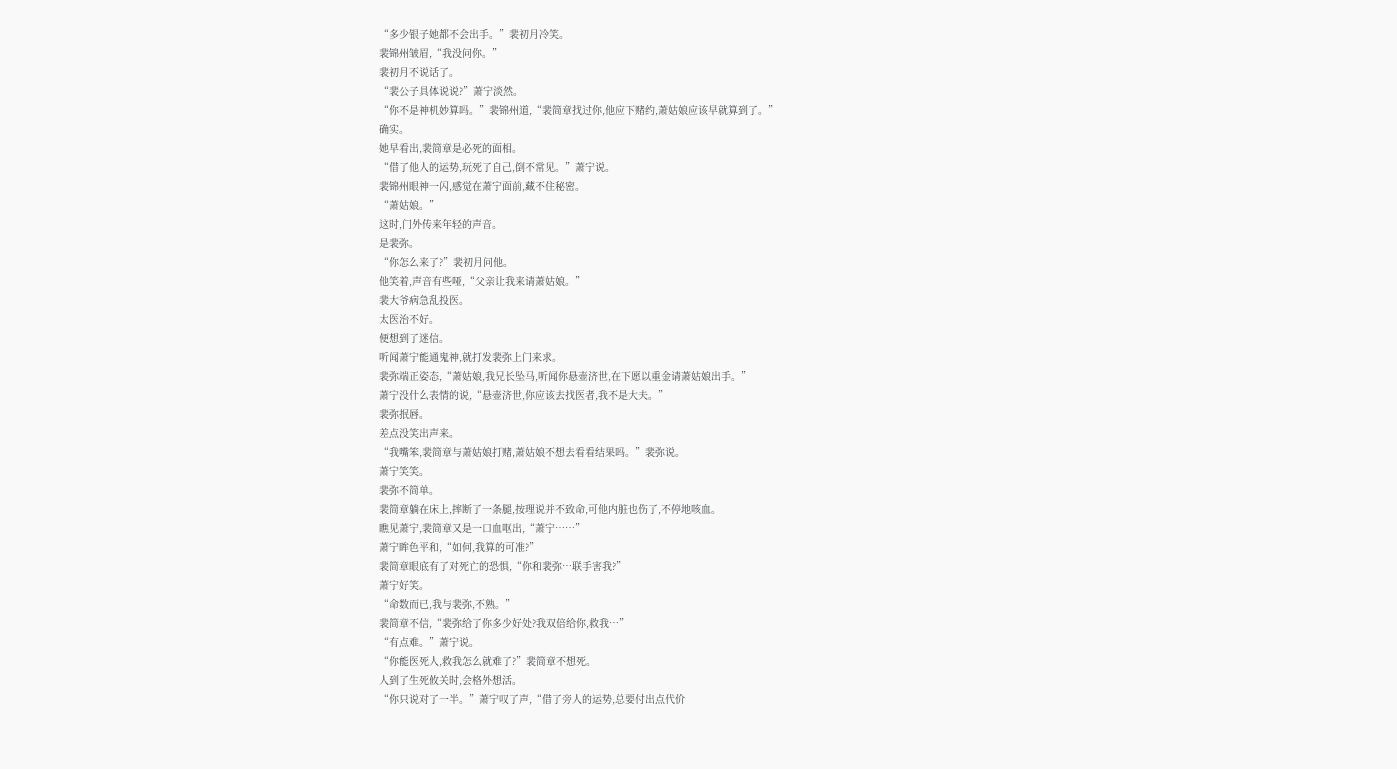“多少银子她都不会出手。”裴初月冷笑。
裴锦州皱眉,“我没问你。”
裴初月不说话了。
“裴公子具体说说?”萧宁淡然。
“你不是神机妙算吗。”裴锦州道,“裴简章找过你,他应下赌约,萧姑娘应该早就算到了。”
确实。
她早看出,裴简章是必死的面相。
“借了他人的运势,玩死了自己,倒不常见。”萧宁说。
裴锦州眼神一闪,感觉在萧宁面前,藏不住秘密。
“萧姑娘。”
这时,门外传来年轻的声音。
是裴弥。
“你怎么来了?”裴初月问他。
他笑着,声音有些哑,“父亲让我来请萧姑娘。”
裴大爷病急乱投医。
太医治不好。
便想到了迷信。
听闻萧宁能通鬼神,就打发裴弥上门来求。
裴弥端正姿态,“萧姑娘,我兄长坠马,听闻你悬壶济世,在下愿以重金请萧姑娘出手。”
萧宁没什么表情的说,“悬壶济世,你应该去找医者,我不是大夫。”
裴弥抿唇。
差点没笑出声来。
“我嘴笨,裴简章与萧姑娘打赌,萧姑娘不想去看看结果吗。”裴弥说。
萧宁笑笑。
裴弥不简单。
裴简章躺在床上,摔断了一条腿,按理说并不致命,可他内脏也伤了,不停地咳血。
瞧见萧宁,裴简章又是一口血呕出,“萧宁……”
萧宁眸色平和,“如何,我算的可准?”
裴简章眼底有了对死亡的恐惧,“你和裴弥…联手害我?”
萧宁好笑。
“命数而已,我与裴弥,不熟。”
裴简章不信,“裴弥给了你多少好处?我双倍给你,救我…”
“有点难。”萧宁说。
“你能医死人,救我怎么就难了?”裴简章不想死。
人到了生死攸关时,会格外想活。
“你只说对了一半。”萧宁叹了声,“借了旁人的运势,总要付出点代价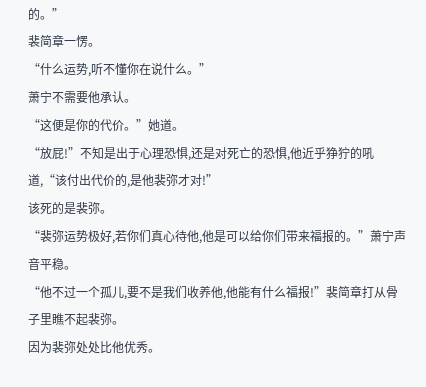的。”
裴简章一愣。
“什么运势,听不懂你在说什么。”
萧宁不需要他承认。
“这便是你的代价。”她道。
“放屁!”不知是出于心理恐惧,还是对死亡的恐惧,他近乎狰狞的吼道,“该付出代价的,是他裴弥才对!”
该死的是裴弥。
“裴弥运势极好,若你们真心待他,他是可以给你们带来福报的。”萧宁声音平稳。
“他不过一个孤儿,要不是我们收养他,他能有什么福报!”裴简章打从骨子里瞧不起裴弥。
因为裴弥处处比他优秀。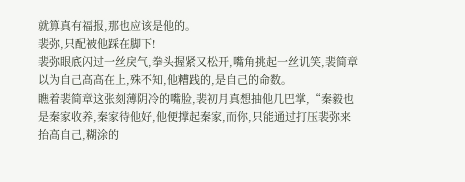就算真有福报,那也应该是他的。
裴弥,只配被他踩在脚下!
裴弥眼底闪过一丝戾气,拳头握紧又松开,嘴角挑起一丝讥笑,裴简章以为自己高高在上,殊不知,他糟践的,是自己的命数。
瞧着裴简章这张刻薄阴冷的嘴脸,裴初月真想抽他几巴掌,“秦毅也是秦家收养,秦家待他好,他便撑起秦家,而你,只能通过打压裴弥来抬高自己,糊涂的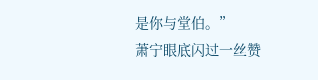是你与堂伯。”
萧宁眼底闪过一丝赞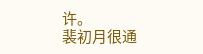许。
裴初月很通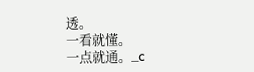透。
一看就懂。
一点就通。_c